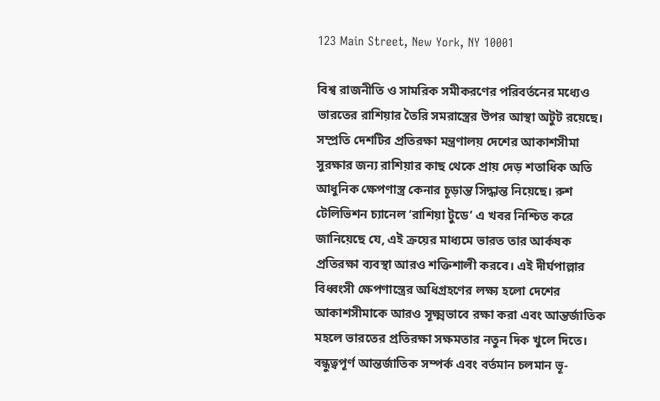123 Main Street, New York, NY 10001

বিশ্ব রাজনীতি ও সামরিক সমীকরণের পরিবর্তনের মধ্যেও ভারতের রাশিয়ার তৈরি সমরাস্ত্রের উপর আস্থা অটুট রয়েছে। সম্প্রতি দেশটির প্রতিরক্ষা মন্ত্রণালয় দেশের আকাশসীমা সুরক্ষার জন্য রাশিয়ার কাছ থেকে প্রায় দেড় শতাধিক অতি আধুনিক ক্ষেপণাস্ত্র কেনার চূড়ান্ত সিদ্ধান্ত নিয়েছে। রুশ টেলিভিশন চ্যানেল ‘রাশিয়া টুডে’ এ খবর নিশ্চিত করে জানিয়েছে যে, এই ক্রয়ের মাধ্যমে ভারত তার আর্কষক প্রতিরক্ষা ব্যবস্থা আরও শক্তিশালী করবে। এই দীর্ঘপাল্লার বিধ্বংসী ক্ষেপণাস্ত্রের অধিগ্রহণের লক্ষ্য হলো দেশের আকাশসীমাকে আরও সূক্ষ্মভাবে রক্ষা করা এবং আন্তর্জাতিক মহলে ভারতের প্রতিরক্ষা সক্ষমতার নতুন দিক খুলে দিতে। বন্ধুত্বপূর্ণ আন্তর্জাতিক সম্পর্ক এবং বর্তমান চলমান ভূ-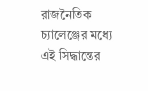রাজনৈতিক চ্যালেঞ্জের মধ্যে এই সিদ্ধান্তের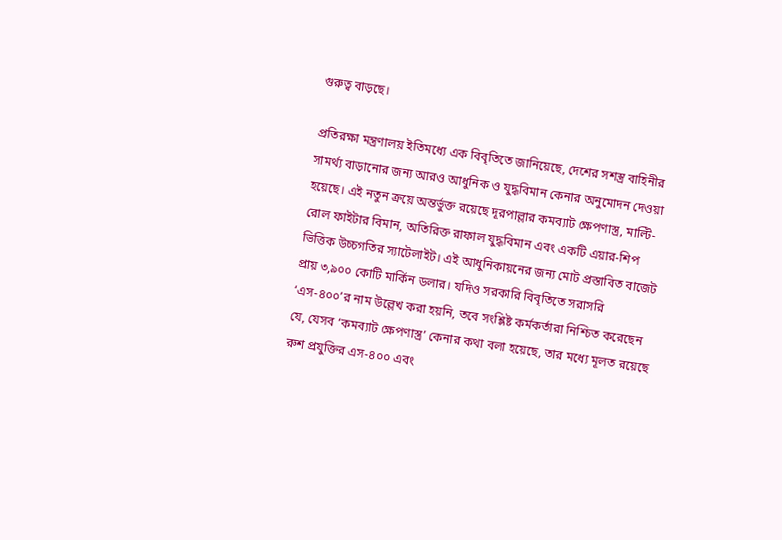গুরুত্ব বাড়ছে।

প্রতিরক্ষা মন্ত্রণালয় ইতিমধ্যে এক বিবৃতিতে জানিয়েছে, দেশের সশস্ত্র বাহিনীর সামর্থ্য বাড়ানোর জন্য আরও আধুনিক ও যুদ্ধবিমান কেনার অনুমোদন দেওয়া হয়েছে। এই নতুন ক্রয়ে অন্তর্ভুক্ত রয়েছে দূরপাল্লার কমব্যাট ক্ষেপণাস্ত্র, মাল্টি-রোল ফাইটার বিমান, অতিরিক্ত রাফাল যুদ্ধবিমান এবং একটি এয়ার-শিপ ভিত্তিক উচ্চগতির স্যাটেলাইট। এই আধুনিকায়নের জন্য মোট প্রস্তাবিত বাজেট প্রায় ৩,৯০০ কোটি মার্কিন ডলার। যদিও সরকারি বিবৃতিতে সরাসরি ‘এস-৪০০’র নাম উল্লেখ করা হয়নি, তবে সংশ্লিষ্ট কর্মকর্তারা নিশ্চিত করেছেন যে, যেসব ‘কমব্যাট ক্ষেপণাস্ত্র’ কেনার কথা বলা হয়েছে, তার মধ্যে মূলত রয়েছে রুশ প্রযুক্তির এস-৪০০ এবং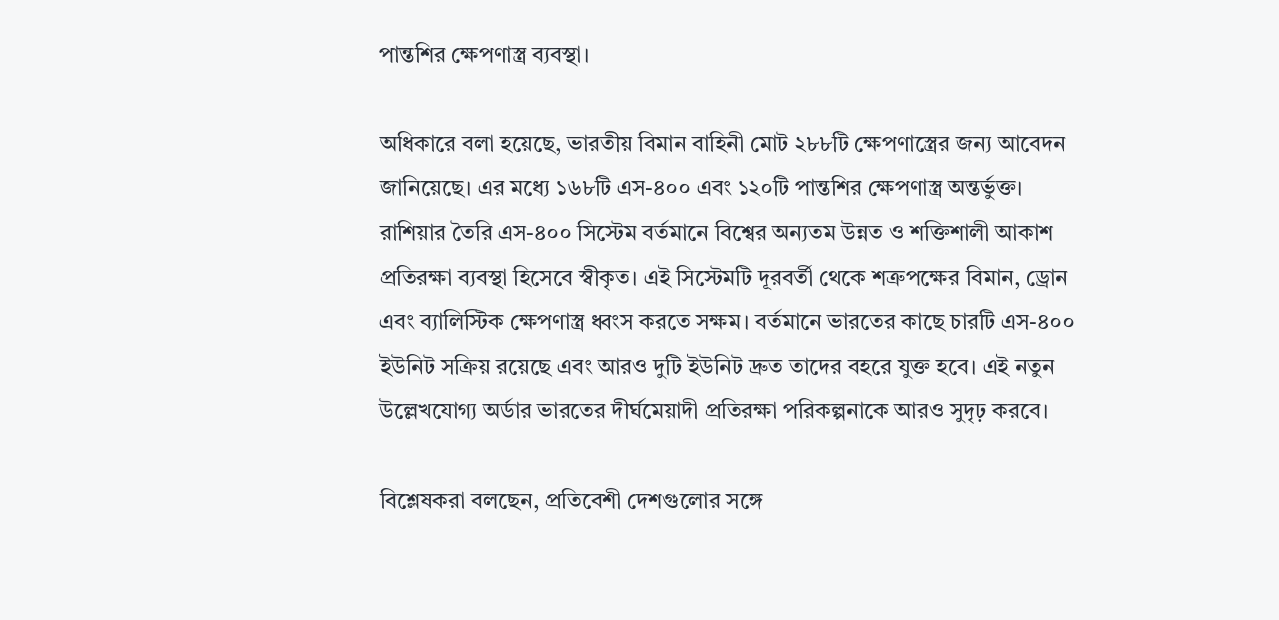পান্তশির ক্ষেপণাস্ত্র ব্যবস্থা।

অধিকারে বলা হয়েছে, ভারতীয় বিমান বাহিনী মোট ২৮৮টি ক্ষেপণাস্ত্রের জন্য আবেদন জানিয়েছে। এর মধ্যে ১৬৮টি এস-৪০০ এবং ১২০টি পান্তশির ক্ষেপণাস্ত্র অন্তর্ভুক্ত। রাশিয়ার তৈরি এস-৪০০ সিস্টেম বর্তমানে বিশ্বের অন্যতম উন্নত ও শক্তিশালী আকাশ প্রতিরক্ষা ব্যবস্থা হিসেবে স্বীকৃত। এই সিস্টেমটি দূরবর্তী থেকে শত্রুপক্ষের বিমান, ড্রোন এবং ব্যালিস্টিক ক্ষেপণাস্ত্র ধ্বংস করতে সক্ষম। বর্তমানে ভারতের কাছে চারটি এস-৪০০ ইউনিট সক্রিয় রয়েছে এবং আরও দুটি ইউনিট দ্রুত তাদের বহরে যুক্ত হবে। এই নতুন উল্লেখযোগ্য অর্ডার ভারতের দীর্ঘমেয়াদী প্রতিরক্ষা পরিকল্পনাকে আরও সুদৃঢ় করবে।

বিশ্লেষকরা বলছেন, প্রতিবেশী দেশগুলোর সঙ্গে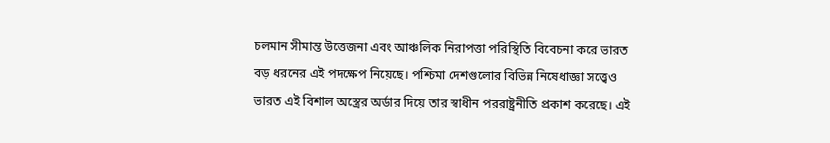চলমান সীমান্ত উত্তেজনা এবং আঞ্চলিক নিরাপত্তা পরিস্থিতি বিবেচনা করে ভারত বড় ধরনের এই পদক্ষেপ নিয়েছে। পশ্চিমা দেশগুলোর বিভিন্ন নিষেধাজ্ঞা সত্ত্বেও ভারত এই বিশাল অস্ত্রের অর্ডার দিয়ে তার স্বাধীন পররাষ্ট্রনীতি প্রকাশ করেছে। এই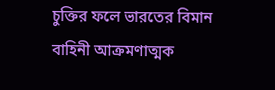চুক্তির ফলে ভারতের বিমান বাহিনী আক্রমণাত্মক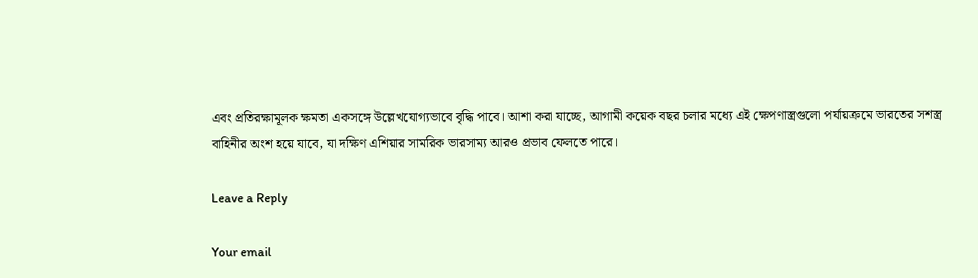এবং প্রতিরক্ষামূলক ক্ষমতা একসঙ্গে উল্লেখযোগ্যভাবে বৃদ্ধি পাবে। আশা করা যাচ্ছে, আগামী কয়েক বছর চলার মধ্যে এই ক্ষেপণাস্ত্রগুলো পর্যায়ক্রমে ভারতের সশস্ত্র বাহিনীর অংশ হয়ে যাবে, যা দক্ষিণ এশিয়ার সামরিক ভারসাম্য আরও প্রভাব ফেলতে পারে।

Leave a Reply

Your email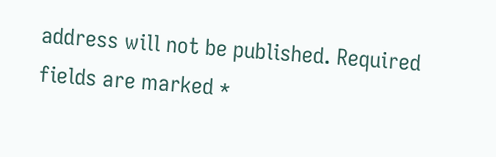address will not be published. Required fields are marked *